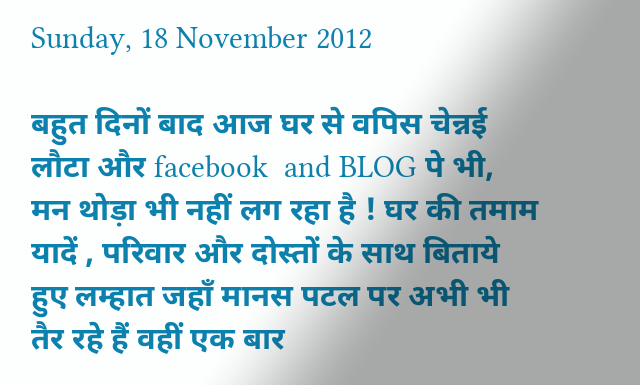Sunday, 18 November 2012

बहुत दिनों बाद आज घर से वपिस चेन्नई लौटा और facebook  and BLOG पे भी, मन थोड़ा भी नहीं लग रहा है ! घर की तमाम यादें , परिवार और दोस्तों के साथ बिताये हुए लम्हात जहाँ मानस पटल पर अभी भी तैर रहे हैं वहीं एक बार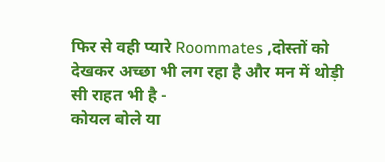फिर से वही प्यारे Roommates ,दोस्तों को देखकर अच्छा भी लग रहा है और मन में थोड़ी सी राहत भी है -
कोयल बोले या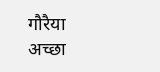गौरैया अच्छा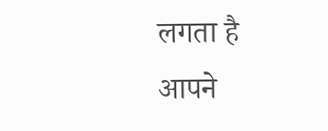लगता है
आपने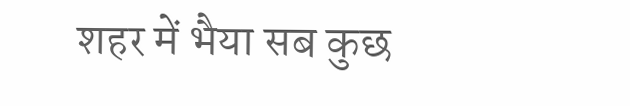शहर में भैया सब कुछ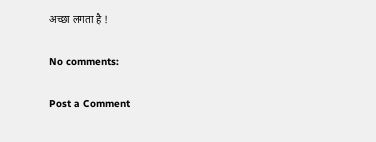अच्छा लगता है !

No comments:

Post a Comment